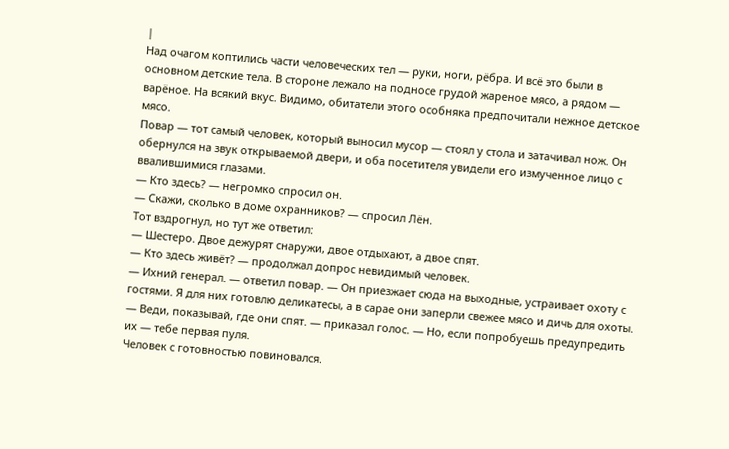|
Над очагом коптились части человеческих тел — руки, ноги, рёбра. И всё это были в основном детские тела. В стороне лежало на подносе грудой жареное мясо, а рядом — варёное. На всякий вкус. Видимо, обитатели этого особняка предпочитали нежное детское мясо.
Повар — тот самый человек, который выносил мусор — стоял у стола и затачивал нож. Он обернулся на звук открываемой двери, и оба посетителя увидели его измученное лицо с ввалившимися глазами.
— Кто здесь? — негромко спросил он.
— Скажи, сколько в доме охранников? — спросил Лён.
Тот вздрогнул, но тут же ответил:
— Шестеро. Двое дежурят снаружи, двое отдыхают, а двое спят.
— Кто здесь живёт? — продолжал допрос невидимый человек.
— Ихний генерал. — ответил повар. — Он приезжает сюда на выходные, устраивает охоту с гостями. Я для них готовлю деликатесы, а в сарае они заперли свежее мясо и дичь для охоты.
— Веди, показывай, где они спят. — приказал голос. — Но, если попробуешь предупредить их — тебе первая пуля.
Человек с готовностью повиновался.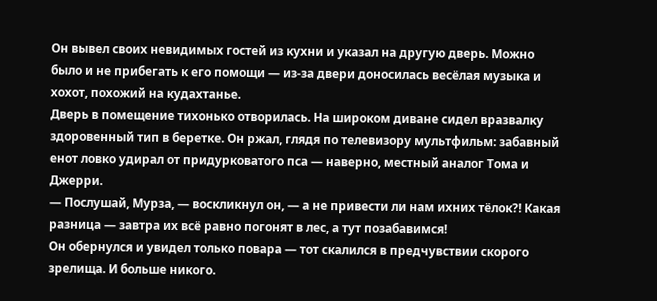Он вывел своих невидимых гостей из кухни и указал на другую дверь. Можно было и не прибегать к его помощи — из-за двери доносилась весёлая музыка и хохот, похожий на кудахтанье.
Дверь в помещение тихонько отворилась. На широком диване сидел вразвалку здоровенный тип в беретке. Он ржал, глядя по телевизору мультфильм: забавный енот ловко удирал от придурковатого пса — наверно, местный аналог Тома и Джерри.
— Послушай, Мурза, — воскликнул он, — а не привести ли нам ихних тёлок?! Какая разница — завтра их всё равно погонят в лес, а тут позабавимся!
Он обернулся и увидел только повара — тот скалился в предчувствии скорого зрелища. И больше никого.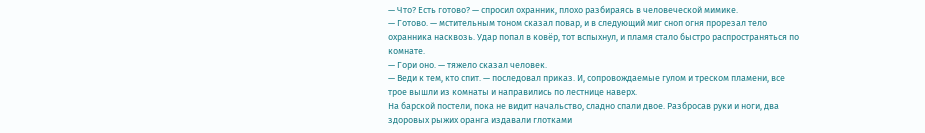— Что? Есть готово? — спросил охранник, плохо разбираясь в человеческой мимике.
— Готово. — мстительным тоном сказал повар, и в следующий миг сноп огня прорезал тело охранника насквозь. Удар попал в ковёр, тот вспыхнул, и пламя стало быстро распространяться по комнате.
— Гори оно. — тяжело сказал человек.
— Веди к тем, кто спит. — последовал приказ. И, сопровождаемые гулом и треском пламени, все трое вышли из комнаты и направились по лестнице наверх.
На барской постели, пока не видит начальство, сладно спали двое. Разбросав руки и ноги, два здоровых рыжих оранга издавали глотками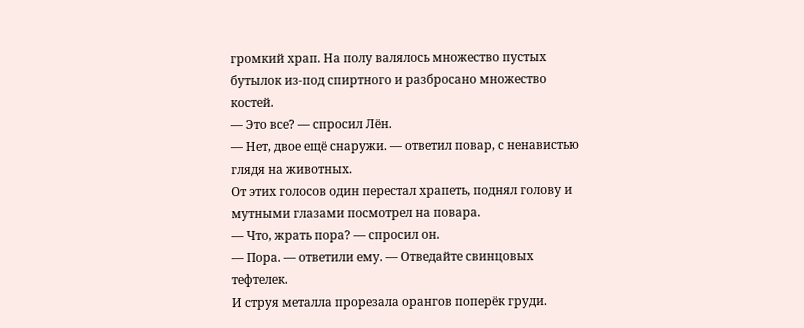громкий храп. На полу валялось множество пустых бутылок из-под спиртного и разбросано множество костей.
— Это все? — спросил Лён.
— Нет, двое ещё снаружи. — ответил повар, с ненавистью глядя на животных.
От этих голосов один перестал храпеть, поднял голову и мутными глазами посмотрел на повара.
— Что, жрать пора? — спросил он.
— Пора. — ответили ему. — Отведайте свинцовых тефтелек.
И струя металла прорезала орангов поперёк груди.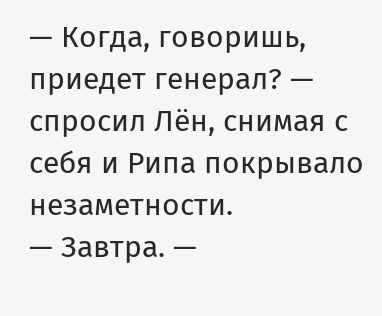— Когда, говоришь, приедет генерал? — спросил Лён, снимая с себя и Рипа покрывало незаметности.
— Завтра. —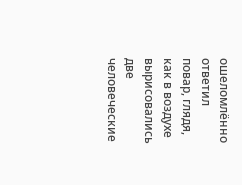ошеломлённо ответил повар, глядя, как в воздухе вырисовались две человеческие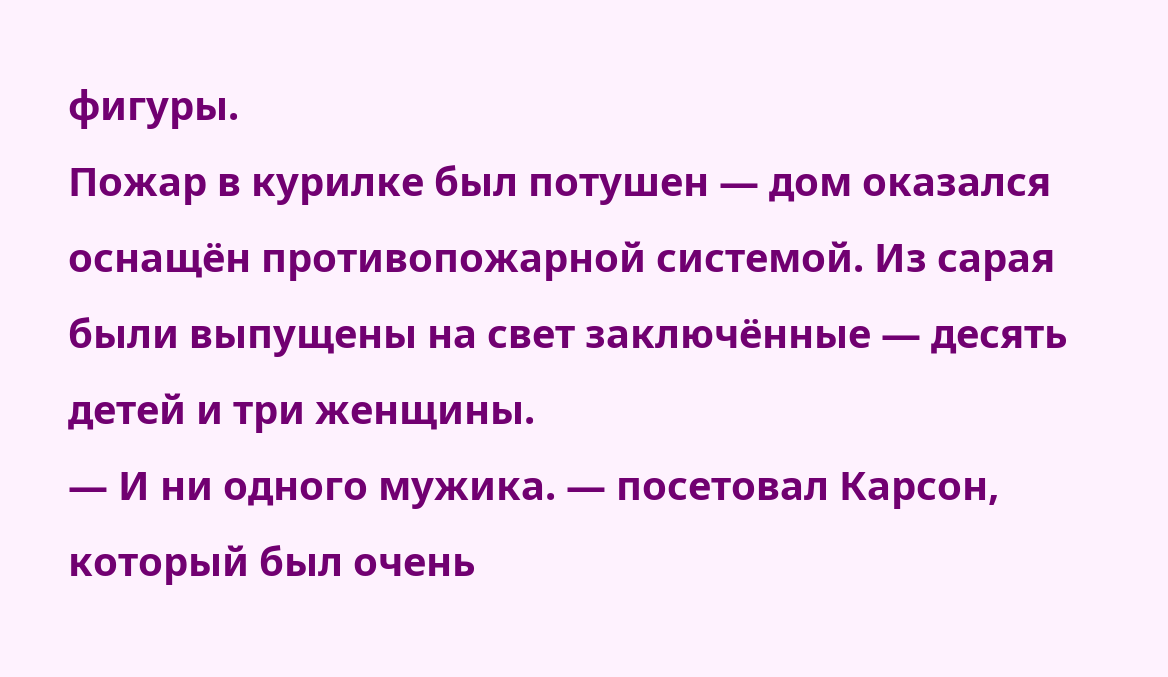фигуры.
Пожар в курилке был потушен — дом оказался оснащён противопожарной системой. Из сарая были выпущены на свет заключённые — десять детей и три женщины.
— И ни одного мужика. — посетовал Карсон, который был очень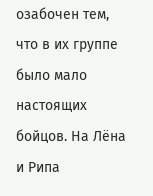озабочен тем, что в их группе было мало настоящих бойцов. На Лёна и Рипа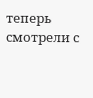теперь смотрели с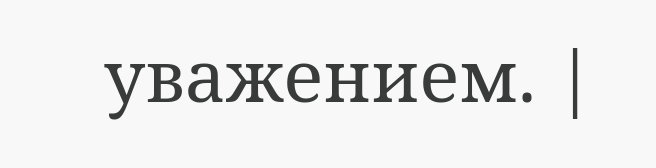уважением. |